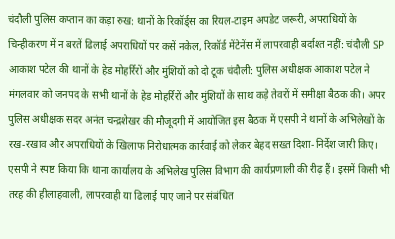चंदौली पुलिस कप्तान का कड़ा रुख: थानों के रिकॉर्ड्स का रियल-टाइम अपडेट जरूरी, अपराधियों के चिन्हीकरण में न बरतें ढिलाई अपराधियों पर कसें नकेल, रिकॉर्ड मेंटेनेंस में लापरवाही बर्दाश्त नहीं: चंदौली SP आकाश पटेल की थानों के हेड मोहर्रिरों और मुंशियों को दो टूक चंदौली: पुलिस अधीक्षक आकाश पटेल ने मंगलवार को जनपद के सभी थानों के हेड मोहर्रिरों और मुंशियों के साथ कड़े तेवरों में समीक्षा बैठक की। अपर पुलिस अधीक्षक सदर अनंत चन्द्रशेखर की मौजूदगी में आयोजित इस बैठक में एसपी ने थानों के अभिलेखों के रख-रखाव और अपराधियों के खिलाफ निरोधात्मक कार्रवाई को लेकर बेहद सख्त दिशा-निर्देश जारी किए। एसपी ने स्पष्ट किया कि थाना कार्यालय के अभिलेख पुलिस विभाग की कार्यप्रणाली की रीढ़ हैं। इसमें किसी भी तरह की हीलाहवाली, लापरवाही या ढिलाई पाए जाने पर संबंधित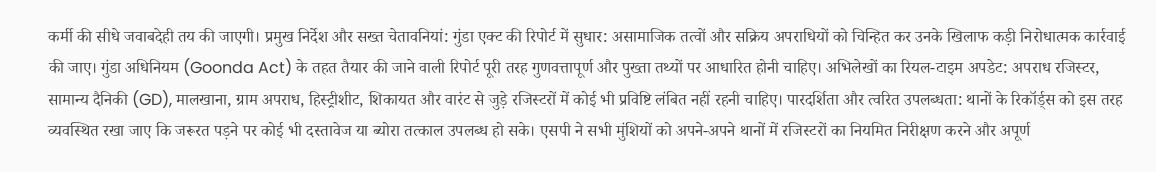कर्मी की सीधे जवाबदेही तय की जाएगी। प्रमुख निर्देश और सख्त चेतावनियां: गुंडा एक्ट की रिपोर्ट में सुधार: असामाजिक तत्वों और सक्रिय अपराधियों को चिन्हित कर उनके खिलाफ कड़ी निरोधात्मक कार्रवाई की जाए। गुंडा अधिनियम (Goonda Act) के तहत तैयार की जाने वाली रिपोर्ट पूरी तरह गुणवत्तापूर्ण और पुख्ता तथ्यों पर आधारित होनी चाहिए। अभिलेखों का रियल-टाइम अपडेट: अपराध रजिस्टर, सामान्य दैनिकी (GD), मालखाना, ग्राम अपराध, हिस्ट्रीशीट, शिकायत और वारंट से जुड़े रजिस्टरों में कोई भी प्रविष्टि लंबित नहीं रहनी चाहिए। पारदर्शिता और त्वरित उपलब्धता: थानों के रिकॉर्ड्स को इस तरह व्यवस्थित रखा जाए कि जरूरत पड़ने पर कोई भी दस्तावेज या ब्योरा तत्काल उपलब्ध हो सके। एसपी ने सभी मुंशियों को अपने-अपने थानों में रजिस्टरों का नियमित निरीक्षण करने और अपूर्ण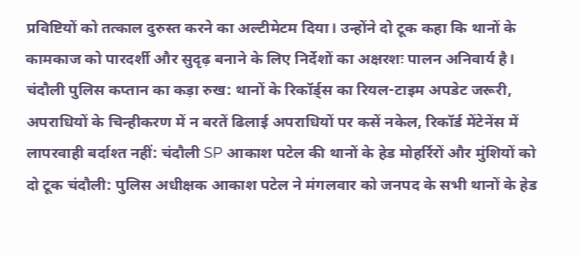प्रविष्टियों को तत्काल दुरुस्त करने का अल्टीमेटम दिया। उन्होंने दो टूक कहा कि थानों के कामकाज को पारदर्शी और सुदृढ़ बनाने के लिए निर्देशों का अक्षरशः पालन अनिवार्य है।
चंदौली पुलिस कप्तान का कड़ा रुख: थानों के रिकॉर्ड्स का रियल-टाइम अपडेट जरूरी, अपराधियों के चिन्हीकरण में न बरतें ढिलाई अपराधियों पर कसें नकेल, रिकॉर्ड मेंटेनेंस में लापरवाही बर्दाश्त नहीं: चंदौली SP आकाश पटेल की थानों के हेड मोहर्रिरों और मुंशियों को दो टूक चंदौली: पुलिस अधीक्षक आकाश पटेल ने मंगलवार को जनपद के सभी थानों के हेड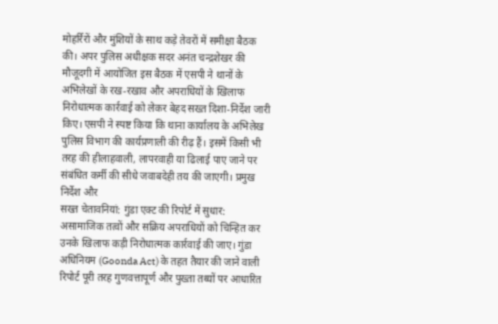मोहर्रिरों और मुंशियों के साथ कड़े तेवरों में समीक्षा बैठक की। अपर पुलिस अधीक्षक सदर अनंत चन्द्रशेखर की मौजूदगी में आयोजित इस बैठक में एसपी ने थानों के अभिलेखों के रख-रखाव और अपराधियों के खिलाफ निरोधात्मक कार्रवाई को लेकर बेहद सख्त दिशा-निर्देश जारी किए। एसपी ने स्पष्ट किया कि थाना कार्यालय के अभिलेख पुलिस विभाग की कार्यप्रणाली की रीढ़ हैं। इसमें किसी भी तरह की हीलाहवाली, लापरवाही या ढिलाई पाए जाने पर संबंधित कर्मी की सीधे जवाबदेही तय की जाएगी। प्रमुख निर्देश और
सख्त चेतावनियां: गुंडा एक्ट की रिपोर्ट में सुधार: असामाजिक तत्वों और सक्रिय अपराधियों को चिन्हित कर उनके खिलाफ कड़ी निरोधात्मक कार्रवाई की जाए। गुंडा अधिनियम (Goonda Act) के तहत तैयार की जाने वाली रिपोर्ट पूरी तरह गुणवत्तापूर्ण और पुख्ता तथ्यों पर आधारित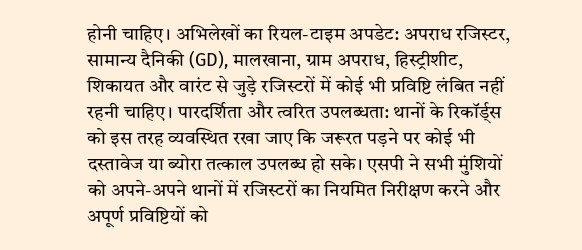होनी चाहिए। अभिलेखों का रियल-टाइम अपडेट: अपराध रजिस्टर, सामान्य दैनिकी (GD), मालखाना, ग्राम अपराध, हिस्ट्रीशीट, शिकायत और वारंट से जुड़े रजिस्टरों में कोई भी प्रविष्टि लंबित नहीं रहनी चाहिए। पारदर्शिता और त्वरित उपलब्धता: थानों के रिकॉर्ड्स को इस तरह व्यवस्थित रखा जाए कि जरूरत पड़ने पर कोई भी दस्तावेज या ब्योरा तत्काल उपलब्ध हो सके। एसपी ने सभी मुंशियों को अपने-अपने थानों में रजिस्टरों का नियमित निरीक्षण करने और अपूर्ण प्रविष्टियों को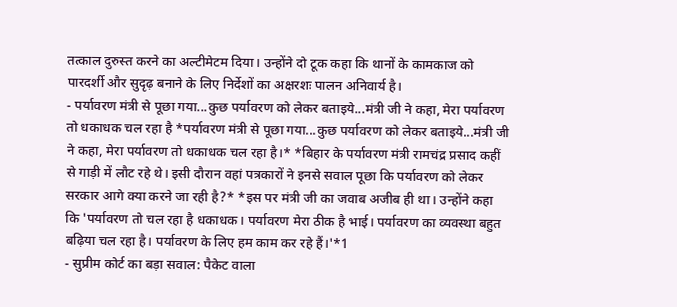तत्काल दुरुस्त करने का अल्टीमेटम दिया। उन्होंने दो टूक कहा कि थानों के कामकाज को पारदर्शी और सुदृढ़ बनाने के लिए निर्देशों का अक्षरशः पालन अनिवार्य है।
- पर्यावरण मंत्री से पूछा गया...कुछ पर्यावरण को लेकर बताइये...मंत्री जी ने कहा, मेरा पर्यावरण तो धकाधक चल रहा है *पर्यावरण मंत्री से पूछा गया...कुछ पर्यावरण को लेकर बताइये...मंत्री जी ने कहा, मेरा पर्यावरण तो धकाधक चल रहा है।* *बिहार के पर्यावरण मंत्री रामचंद्र प्रसाद कहीं से गाड़ी में लौट रहे थे। इसी दौरान वहां पत्रकारों ने इनसे सवाल पूछा कि पर्यावरण को लेकर सरकार आगे क्या करने जा रही है?* *इस पर मंत्री जी का जवाब अजीब ही था। उन्होंने कहा कि 'पर्यावरण तो चल रहा है धकाधक। पर्यावरण मेरा ठीक है भाई। पर्यावरण का व्यवस्था बहुत बढ़िया चल रहा है। पर्यावरण के लिए हम काम कर रहे हैं।'*1
- सुप्रीम कोर्ट का बड़ा सवाल: पैकेट वाला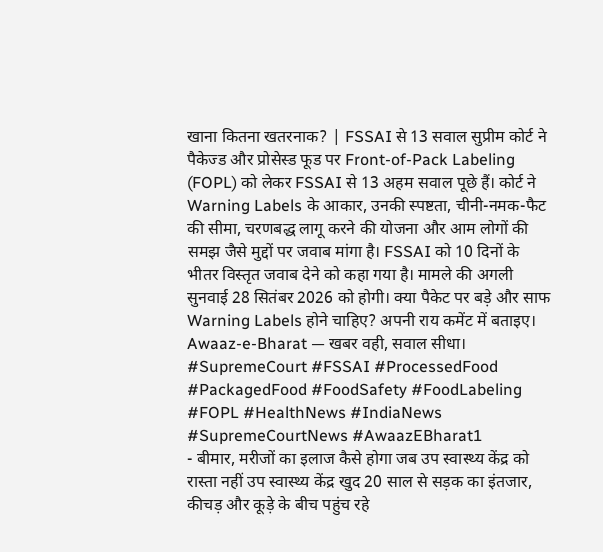खाना कितना खतरनाक? | FSSAI से 13 सवाल सुप्रीम कोर्ट ने पैकेज्ड और प्रोसेस्ड फूड पर Front-of-Pack Labeling (FOPL) को लेकर FSSAI से 13 अहम सवाल पूछे हैं। कोर्ट ने Warning Labels के आकार, उनकी स्पष्टता, चीनी-नमक-फैट की सीमा, चरणबद्ध लागू करने की योजना और आम लोगों की समझ जैसे मुद्दों पर जवाब मांगा है। FSSAI को 10 दिनों के भीतर विस्तृत जवाब देने को कहा गया है। मामले की अगली सुनवाई 28 सितंबर 2026 को होगी। क्या पैकेट पर बड़े और साफ Warning Labels होने चाहिए? अपनी राय कमेंट में बताइए। Awaaz-e-Bharat — खबर वही, सवाल सीधा। #SupremeCourt #FSSAI #ProcessedFood #PackagedFood #FoodSafety #FoodLabeling #FOPL #HealthNews #IndiaNews #SupremeCourtNews #AwaazEBharat1
- बीमार, मरीजों का इलाज कैसे होगा जब उप स्वास्थ्य केंद्र को रास्ता नहीं उप स्वास्थ्य केंद्र खुद 20 साल से सड़क का इंतजार, कीचड़ और कूड़े के बीच पहुंच रहे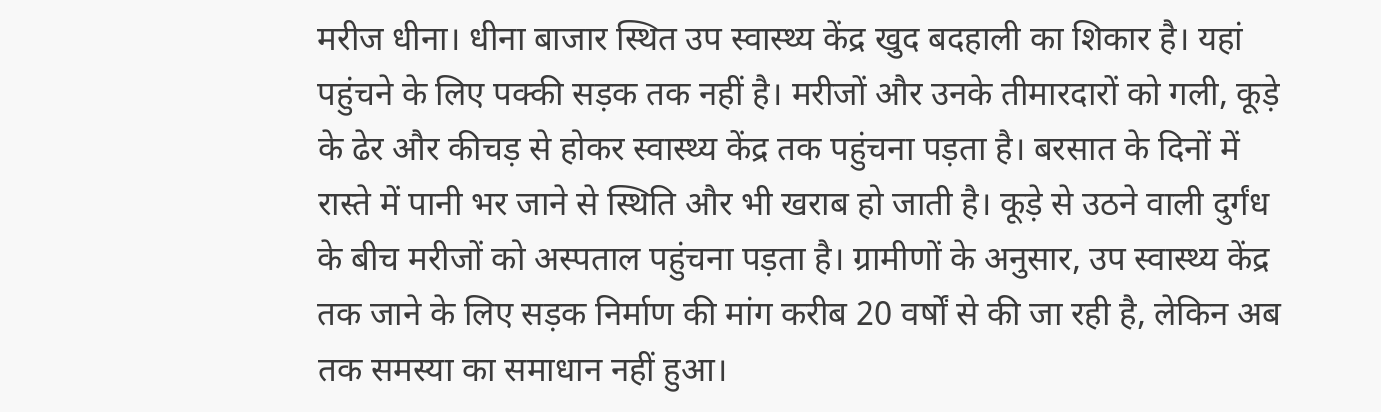मरीज धीना। धीना बाजार स्थित उप स्वास्थ्य केंद्र खुद बदहाली का शिकार है। यहां पहुंचने के लिए पक्की सड़क तक नहीं है। मरीजों और उनके तीमारदारों को गली, कूड़े के ढेर और कीचड़ से होकर स्वास्थ्य केंद्र तक पहुंचना पड़ता है। बरसात के दिनों में रास्ते में पानी भर जाने से स्थिति और भी खराब हो जाती है। कूड़े से उठने वाली दुर्गंध के बीच मरीजों को अस्पताल पहुंचना पड़ता है। ग्रामीणों के अनुसार, उप स्वास्थ्य केंद्र तक जाने के लिए सड़क निर्माण की मांग करीब 20 वर्षों से की जा रही है, लेकिन अब तक समस्या का समाधान नहीं हुआ।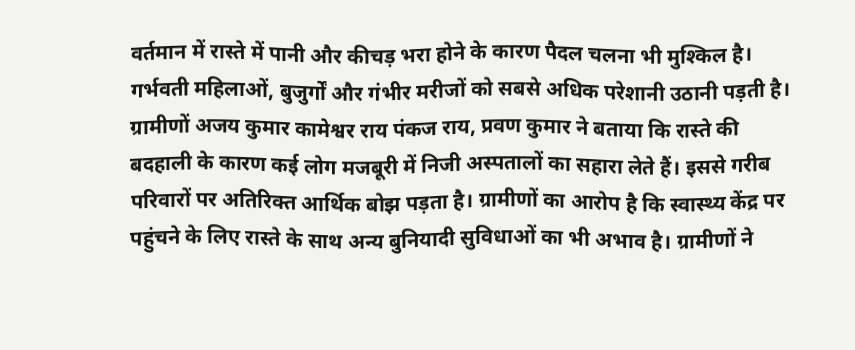वर्तमान में रास्ते में पानी और कीचड़ भरा होने के कारण पैदल चलना भी मुश्किल है। गर्भवती महिलाओं, बुजुर्गों और गंभीर मरीजों को सबसे अधिक परेशानी उठानी पड़ती है। ग्रामीणों अजय कुमार कामेश्वर राय पंकज राय, प्रवण कुमार ने बताया कि रास्ते की बदहाली के कारण कई लोग मजबूरी में निजी अस्पतालों का सहारा लेते हैं। इससे गरीब परिवारों पर अतिरिक्त आर्थिक बोझ पड़ता है। ग्रामीणों का आरोप है कि स्वास्थ्य केंद्र पर पहुंचने के लिए रास्ते के साथ अन्य बुनियादी सुविधाओं का भी अभाव है। ग्रामीणों ने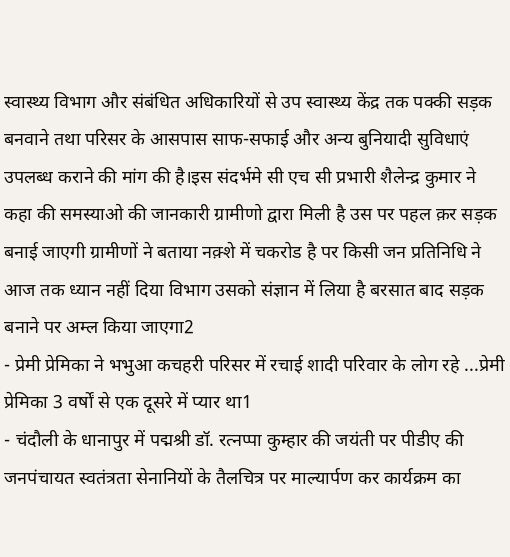स्वास्थ्य विभाग और संबंधित अधिकारियों से उप स्वास्थ्य केंद्र तक पक्की सड़क बनवाने तथा परिसर के आसपास साफ-सफाई और अन्य बुनियादी सुविधाएं उपलब्ध कराने की मांग की है।इस संदर्भमे सी एच सी प्रभारी शैलेन्द्र कुमार ने कहा की समस्याओ की जानकारी ग्रामीणो द्वारा मिली है उस पर पहल क़र सड़क बनाई जाएगी ग्रामीणों ने बताया नक़्शे में चकरोड है पर किसी जन प्रतिनिधि ने आज तक ध्यान नहीं दिया विभाग उसको संज्ञान में लिया है बरसात बाद सड़क बनाने पर अम्ल किया जाएगा2
- प्रेमी प्रेमिका ने भभुआ कचहरी परिसर में रचाई शादी परिवार के लोग रहे ...प्रेमी प्रेमिका 3 वर्षों से एक दूसरे में प्यार था1
- चंदौली के धानापुर में पद्मश्री डॉ. रत्नप्पा कुम्हार की जयंती पर पीडीए की जनपंचायत स्वतंत्रता सेनानियों के तैलचित्र पर माल्यार्पण कर कार्यक्रम का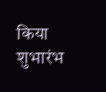किया शुभारंभ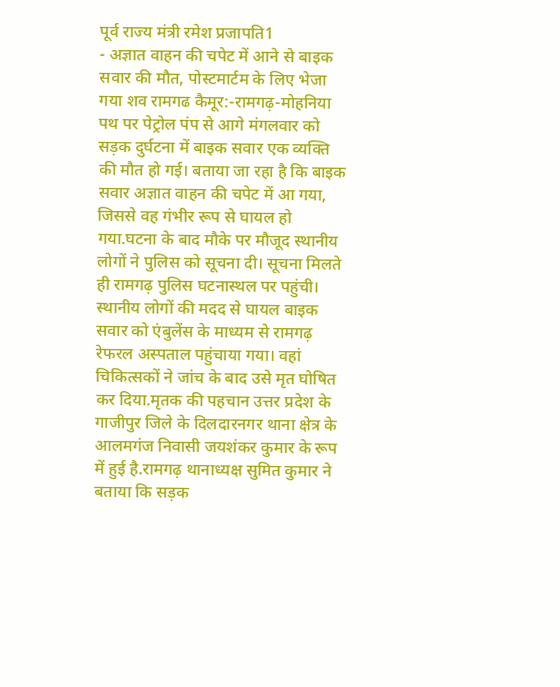पूर्व राज्य मंत्री रमेश प्रजापति1
- अज्ञात वाहन की चपेट में आने से बाइक सवार की मौत, पोस्टमार्टम के लिए भेजा गया शव रामगढ कैमूर:-रामगढ़-मोहनिया पथ पर पेट्रोल पंप से आगे मंगलवार को सड़क दुर्घटना में बाइक सवार एक व्यक्ति की मौत हो गई। बताया जा रहा है कि बाइक सवार अज्ञात वाहन की चपेट में आ गया, जिससे वह गंभीर रूप से घायल हो गया.घटना के बाद मौके पर मौजूद स्थानीय लोगों ने पुलिस को सूचना दी। सूचना मिलते ही रामगढ़ पुलिस घटनास्थल पर पहुंची। स्थानीय लोगों की मदद से घायल बाइक सवार को एंबुलेंस के माध्यम से रामगढ़ रेफरल अस्पताल पहुंचाया गया। वहां चिकित्सकों ने जांच के बाद उसे मृत घोषित कर दिया.मृतक की पहचान उत्तर प्रदेश के गाजीपुर जिले के दिलदारनगर थाना क्षेत्र के आलमगंज निवासी जयशंकर कुमार के रूप में हुई है.रामगढ़ थानाध्यक्ष सुमित कुमार ने बताया कि सड़क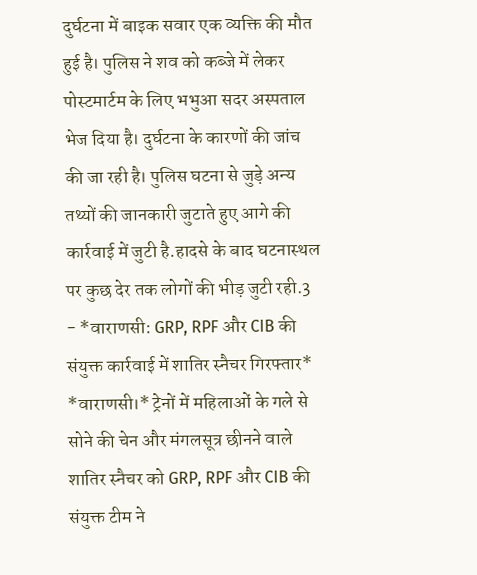दुर्घटना में बाइक सवार एक व्यक्ति की मौत हुई है। पुलिस ने शव को कब्जे में लेकर पोस्टमार्टम के लिए भभुआ सदर अस्पताल भेज दिया है। दुर्घटना के कारणों की जांच की जा रही है। पुलिस घटना से जुड़े अन्य तथ्यों की जानकारी जुटाते हुए आगे की कार्रवाई में जुटी है.हादसे के बाद घटनास्थल पर कुछ देर तक लोगों की भीड़ जुटी रही.3
- *वाराणसी: GRP, RPF और CIB की संयुक्त कार्रवाई में शातिर स्नैचर गिरफ्तार* *वाराणसी।* ट्रेनों में महिलाओं के गले से सोने की चेन और मंगलसूत्र छीनने वाले शातिर स्नैचर को GRP, RPF और CIB की संयुक्त टीम ने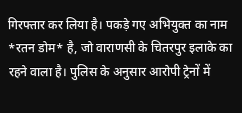गिरफ्तार कर लिया है। पकड़े गए अभियुक्त का नाम *रतन डोम* है, जो वाराणसी के चितरपुर इलाके का रहने वाला है। पुलिस के अनुसार आरोपी ट्रेनों में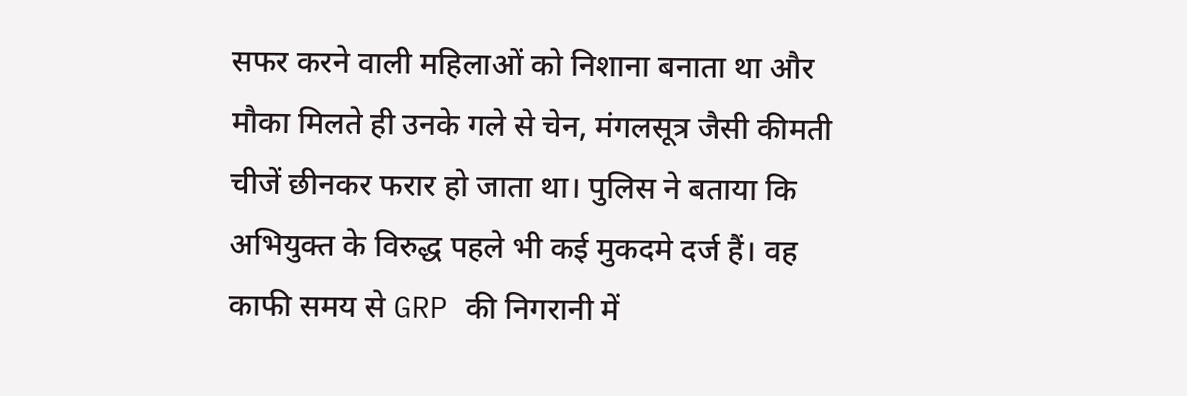सफर करने वाली महिलाओं को निशाना बनाता था और मौका मिलते ही उनके गले से चेन, मंगलसूत्र जैसी कीमती चीजें छीनकर फरार हो जाता था। पुलिस ने बताया कि अभियुक्त के विरुद्ध पहले भी कई मुकदमे दर्ज हैं। वह काफी समय से GRP की निगरानी में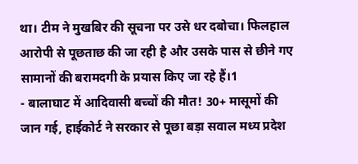था। टीम ने मुखबिर की सूचना पर उसे धर दबोचा। फिलहाल आरोपी से पूछताछ की जा रही है और उसके पास से छीने गए सामानों की बरामदगी के प्रयास किए जा रहे हैं।1
- बालाघाट में आदिवासी बच्चों की मौत! 30+ मासूमों की जान गई, हाईकोर्ट ने सरकार से पूछा बड़ा सवाल मध्य प्रदेश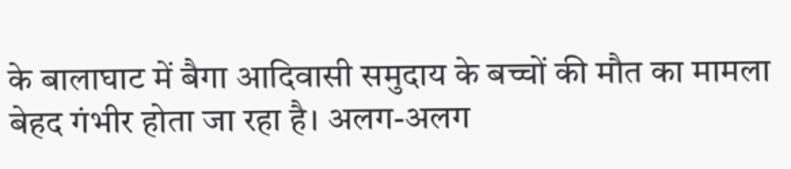के बालाघाट में बैगा आदिवासी समुदाय के बच्चों की मौत का मामला बेहद गंभीर होता जा रहा है। अलग-अलग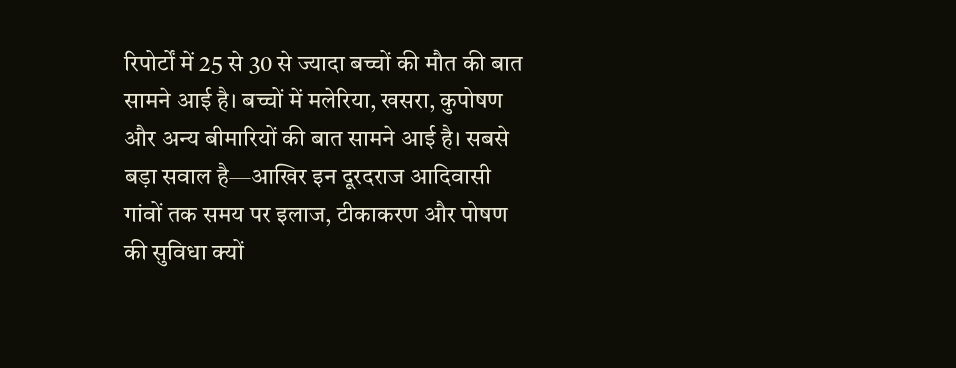रिपोर्टों में 25 से 30 से ज्यादा बच्चों की मौत की बात सामने आई है। बच्चों में मलेरिया, खसरा, कुपोषण और अन्य बीमारियों की बात सामने आई है। सबसे बड़ा सवाल है—आखिर इन दूरदराज आदिवासी गांवों तक समय पर इलाज, टीकाकरण और पोषण की सुविधा क्यों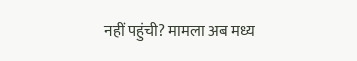नहीं पहुंची? मामला अब मध्य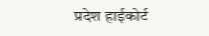प्रदेश हाईकोर्ट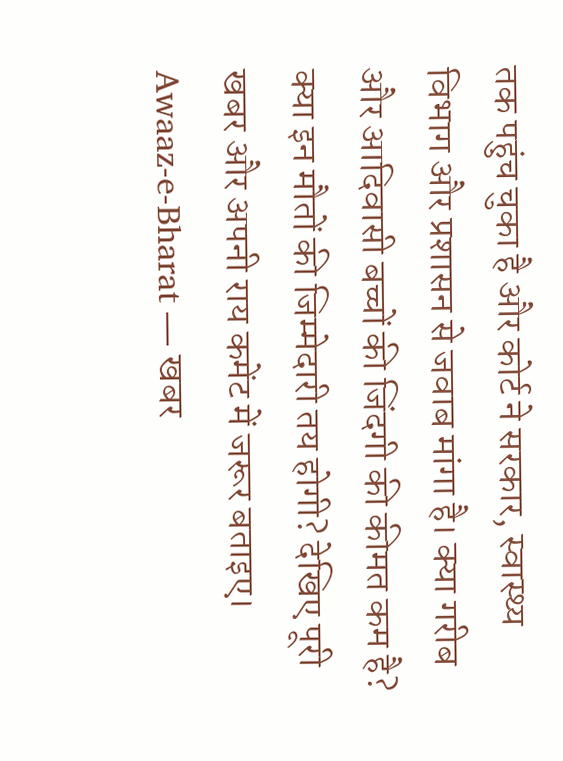तक पहुंच चुका है और कोर्ट ने सरकार, स्वास्थ्य विभाग और प्रशासन से जवाब मांगा है। क्या गरीब और आदिवासी बच्चों की जिंदगी की कीमत कम है? क्या इन मौतों की जिम्मेदारी तय होगी? देखिए पूरी खबर और अपनी राय कमेंट में जरूर बताइए। Awaaz-e-Bharat — खबर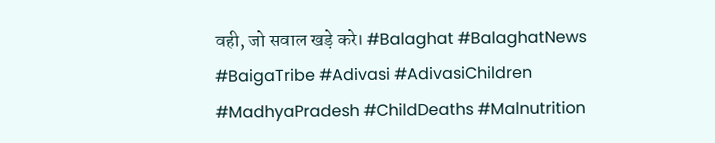वही, जो सवाल खड़े करे। #Balaghat #BalaghatNews #BaigaTribe #Adivasi #AdivasiChildren #MadhyaPradesh #ChildDeaths #Malnutrition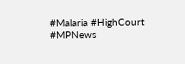#Malaria #HighCourt #MPNews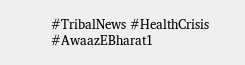#TribalNews #HealthCrisis #AwaazEBharat1